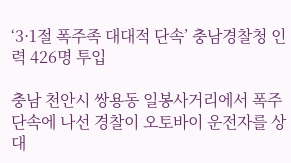‘3·1절 폭주족 대대적 단속’ 충남경찰청 인력 426명 투입

충남 천안시 쌍용동 일봉사거리에서 폭주 단속에 나선 경찰이 오토바이 운전자를 상대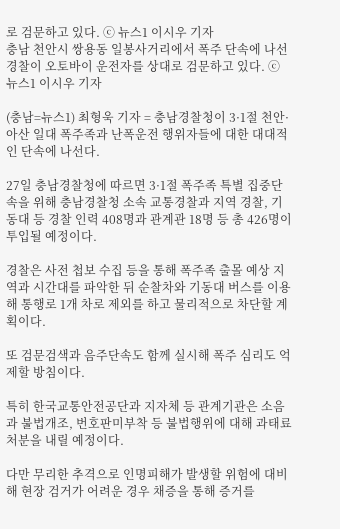로 검문하고 있다. ⓒ 뉴스1 이시우 기자
충남 천안시 쌍용동 일봉사거리에서 폭주 단속에 나선 경찰이 오토바이 운전자를 상대로 검문하고 있다. ⓒ 뉴스1 이시우 기자

(충남=뉴스1) 최형욱 기자 = 충남경찰청이 3·1절 천안·아산 일대 폭주족과 난폭운전 행위자들에 대한 대대적인 단속에 나선다.

27일 충남경찰청에 따르면 3·1절 폭주족 특별 집중단속을 위해 충남경찰청 소속 교통경찰과 지역 경찰, 기동대 등 경찰 인력 408명과 관계관 18명 등 총 426명이 투입될 예정이다.

경찰은 사전 첩보 수집 등을 통해 폭주족 출몰 예상 지역과 시간대를 파악한 뒤 순찰차와 기동대 버스를 이용해 통행로 1개 차로 제외를 하고 물리적으로 차단할 계획이다.

또 검문검색과 음주단속도 함께 실시해 폭주 심리도 억제할 방침이다.

특히 한국교통안전공단과 지자체 등 관계기관은 소음과 불법개조, 번호판미부착 등 불법행위에 대해 과태료 처분을 내릴 예정이다.

다만 무리한 추격으로 인명피해가 발생할 위험에 대비해 현장 검거가 어려운 경우 채증을 통해 증거를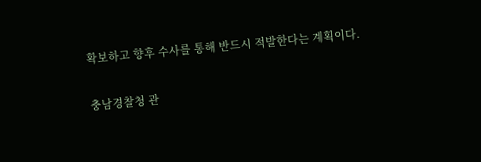확보하고 향후 수사를 통해 반드시 적발한다는 계획이다.

충남경찰청 관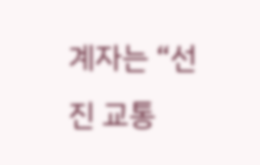계자는 “선진 교통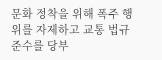문화 정착을 위해 폭주 행위를 자제하고 교통 법규 준수를 당부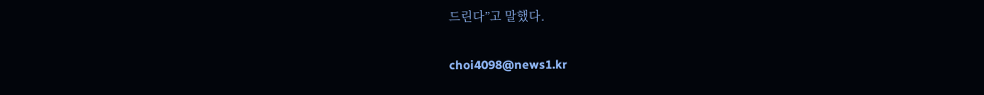드린다”고 말했다.

choi4098@news1.kr